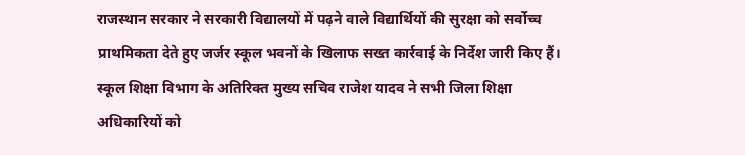राजस्थान सरकार ने सरकारी विद्यालयों में पढ़ने वाले विद्यार्थियों की सुरक्षा को सर्वोच्च प्राथमिकता देते हुए जर्जर स्कूल भवनों के खिलाफ सख्त कार्रवाई के निर्देश जारी किए हैं। स्कूल शिक्षा विभाग के अतिरिक्त मुख्य सचिव राजेश यादव ने सभी जिला शिक्षा अधिकारियों को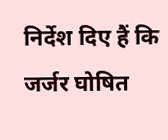निर्देश दिए हैं कि जर्जर घोषित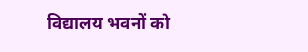विद्यालय भवनों को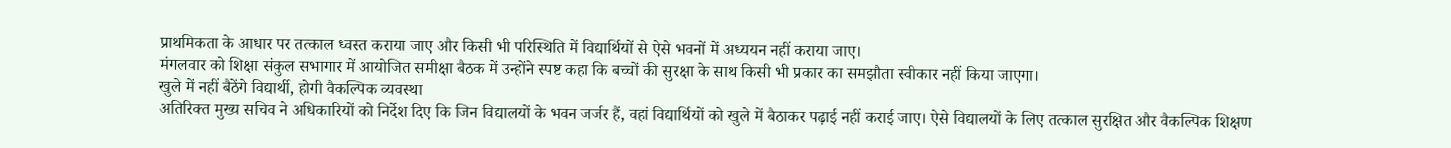प्राथमिकता के आधार पर तत्काल ध्वस्त कराया जाए और किसी भी परिस्थिति में विद्यार्थियों से ऐसे भवनों में अध्ययन नहीं कराया जाए।
मंगलवार को शिक्षा संकुल सभागार में आयोजित समीक्षा बैठक में उन्होंने स्पष्ट कहा कि बच्चों की सुरक्षा के साथ किसी भी प्रकार का समझौता स्वीकार नहीं किया जाएगा।
खुले में नहीं बैठेंगे विद्यार्थी, होगी वैकल्पिक व्यवस्था
अतिरिक्त मुख्य सचिव ने अधिकारियों को निर्देश दिए कि जिन विद्यालयों के भवन जर्जर हैं, वहां विद्यार्थियों को खुले में बैठाकर पढ़ाई नहीं कराई जाए। ऐसे विद्यालयों के लिए तत्काल सुरक्षित और वैकल्पिक शिक्षण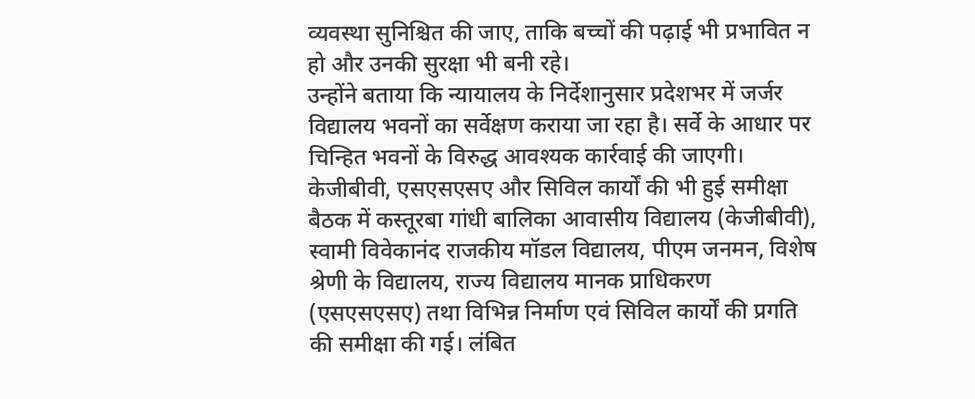व्यवस्था सुनिश्चित की जाए, ताकि बच्चों की पढ़ाई भी प्रभावित न हो और उनकी सुरक्षा भी बनी रहे।
उन्होंने बताया कि न्यायालय के निर्देशानुसार प्रदेशभर में जर्जर विद्यालय भवनों का सर्वेक्षण कराया जा रहा है। सर्वे के आधार पर चिन्हित भवनों के विरुद्ध आवश्यक कार्रवाई की जाएगी।
केजीबीवी, एसएसएसए और सिविल कार्यों की भी हुई समीक्षा
बैठक में कस्तूरबा गांधी बालिका आवासीय विद्यालय (केजीबीवी), स्वामी विवेकानंद राजकीय मॉडल विद्यालय, पीएम जनमन, विशेष श्रेणी के विद्यालय, राज्य विद्यालय मानक प्राधिकरण (एसएसएसए) तथा विभिन्न निर्माण एवं सिविल कार्यों की प्रगति की समीक्षा की गई। लंबित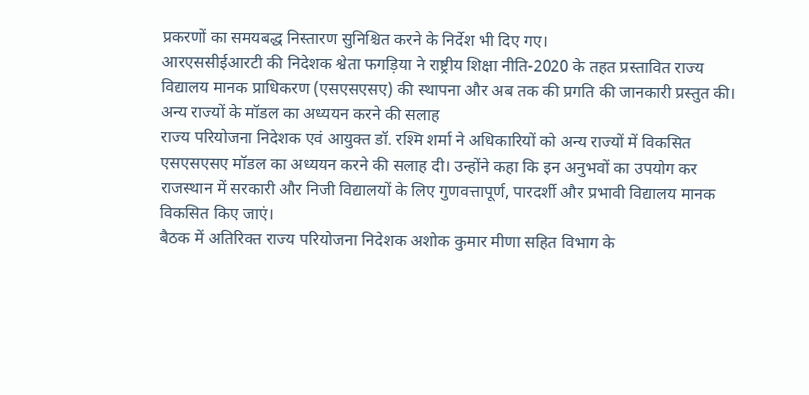प्रकरणों का समयबद्ध निस्तारण सुनिश्चित करने के निर्देश भी दिए गए।
आरएससीईआरटी की निदेशक श्वेता फगड़िया ने राष्ट्रीय शिक्षा नीति-2020 के तहत प्रस्तावित राज्य विद्यालय मानक प्राधिकरण (एसएसएसए) की स्थापना और अब तक की प्रगति की जानकारी प्रस्तुत की।
अन्य राज्यों के मॉडल का अध्ययन करने की सलाह
राज्य परियोजना निदेशक एवं आयुक्त डॉ. रश्मि शर्मा ने अधिकारियों को अन्य राज्यों में विकसित एसएसएसए मॉडल का अध्ययन करने की सलाह दी। उन्होंने कहा कि इन अनुभवों का उपयोग कर राजस्थान में सरकारी और निजी विद्यालयों के लिए गुणवत्तापूर्ण, पारदर्शी और प्रभावी विद्यालय मानक विकसित किए जाएं।
बैठक में अतिरिक्त राज्य परियोजना निदेशक अशोक कुमार मीणा सहित विभाग के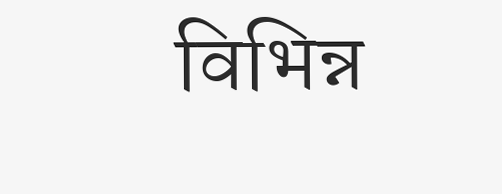विभिन्न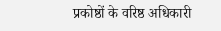प्रकोष्ठों के वरिष्ठ अधिकारी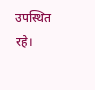उपस्थित रहे।